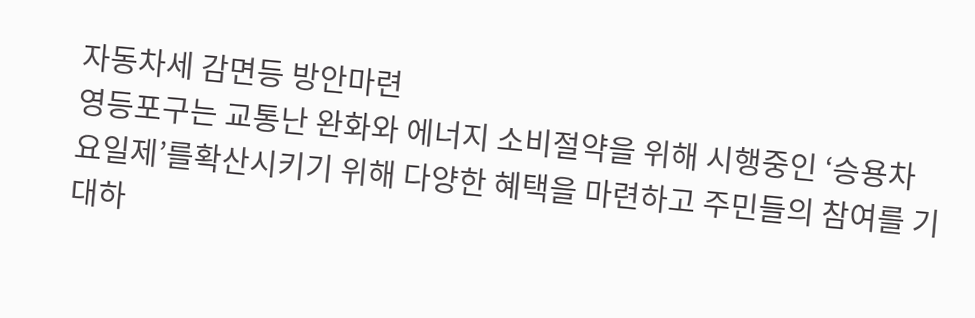자동차세 감면등 방안마련
영등포구는 교통난 완화와 에너지 소비절약을 위해 시행중인 ‘승용차 요일제’를확산시키기 위해 다양한 혜택을 마련하고 주민들의 참여를 기대하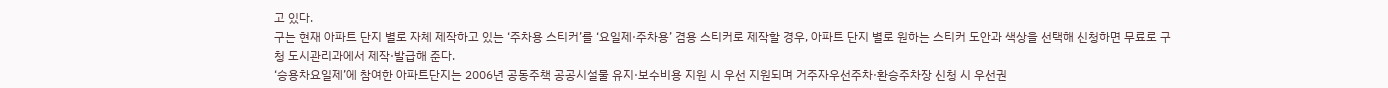고 있다.
구는 현재 아파트 단지 별로 자체 제작하고 있는 ‘주차용 스티커’를 ‘요일제·주차용’ 겸용 스티커로 제작할 경우, 아파트 단지 별로 원하는 스티커 도안과 색상을 선택해 신청하면 무료로 구청 도시관리과에서 제작·발급해 준다.
‘승용차요일제’에 참여한 아파트단지는 2006년 공동주책 공공시설물 유지·보수비용 지원 시 우선 지원되며 거주자우선주차·환승주차장 신청 시 우선권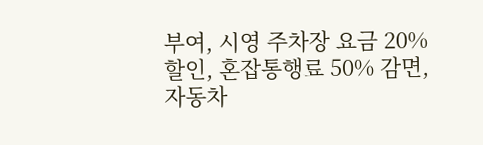부여, 시영 주차장 요금 20% 할인, 혼잡통행료 50% 감면, 자동차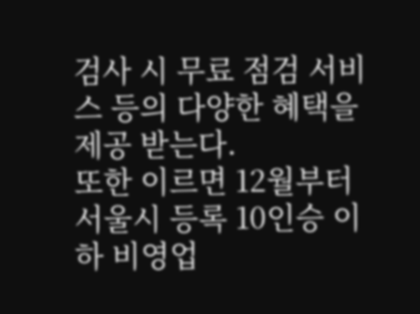검사 시 무료 점검 서비스 등의 다양한 혜택을 제공 받는다.
또한 이르면 12월부터 서울시 등록 10인승 이하 비영업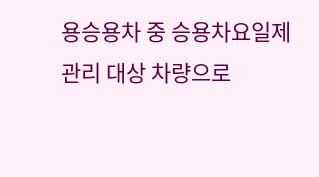용승용차 중 승용차요일제 관리 대상 차량으로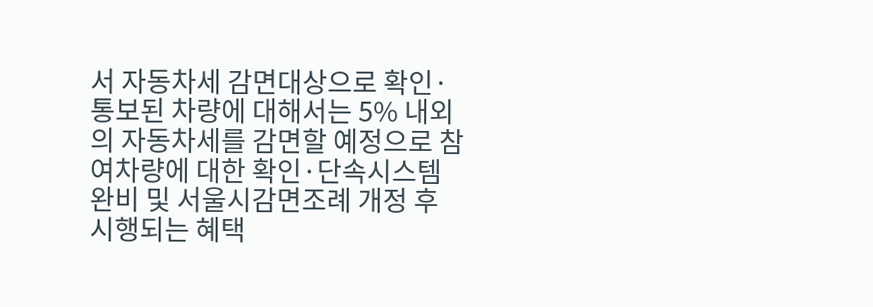서 자동차세 감면대상으로 확인·통보된 차량에 대해서는 5% 내외의 자동차세를 감면할 예정으로 참여차량에 대한 확인·단속시스템 완비 및 서울시감면조례 개정 후 시행되는 혜택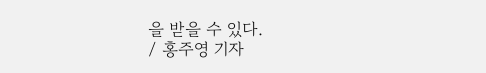을 받을 수 있다.
/ 홍주영 기자